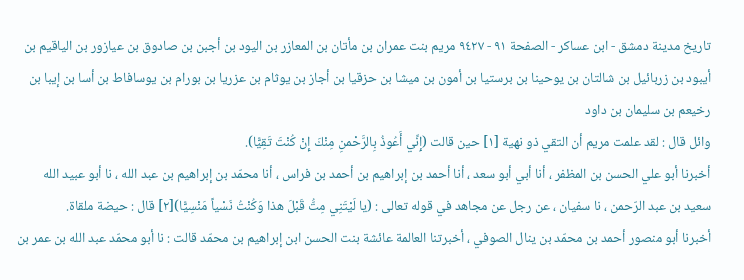تاريخ مدينة دمشق - ابن عساكر - الصفحة ٩١ - ٩٤٢٧ مريم بنت عمران بن مأتان بن المعازر بن اليود بن أجبن بن صادوق بن عيازور بن الياقيم بن أيبود بن زربائيل بن شالتان بن يوحينا بن برستيا بن أمون بن ميشا بن حزقيا بن أجاز بن يوثام بن عزريا بن بورام بن يوسافاط بن أسا بن إيبا بن رخيعم بن سليمان بن داود
وائل قال : لقد علمت مريم أن التقي ذو نهية [١] حين قالت (إِنِّي أَعُوذُ بِالرَّحْمنِ مِنْكَ إِنْ كُنْتَ تَقِيًّا).
أخبرنا أبو علي الحسن بن المظفر ، أنا أبي أبو سعد ، أنا أحمد بن إبراهيم بن أحمد بن فراس ، أنا محمّد بن إبراهيم بن عبد الله ، نا أبو عبيد الله سعيد بن عبد الرّحمن ، نا سفيان ، عن رجل عن مجاهد في قوله تعالى : (يا لَيْتَنِي مِتُّ قَبْلَ هذا وَكُنْتُ نَسْياً مَنْسِيًّا)[٢] قال : حيضة ملقاة.
أخبرنا أبو منصور أحمد بن محمّد بن ينال الصوفي ، أخبرتنا العالمة عائشة بنت الحسن ابن إبراهيم بن محمّد قالت : نا أبو محمّد عبد الله بن عمر بن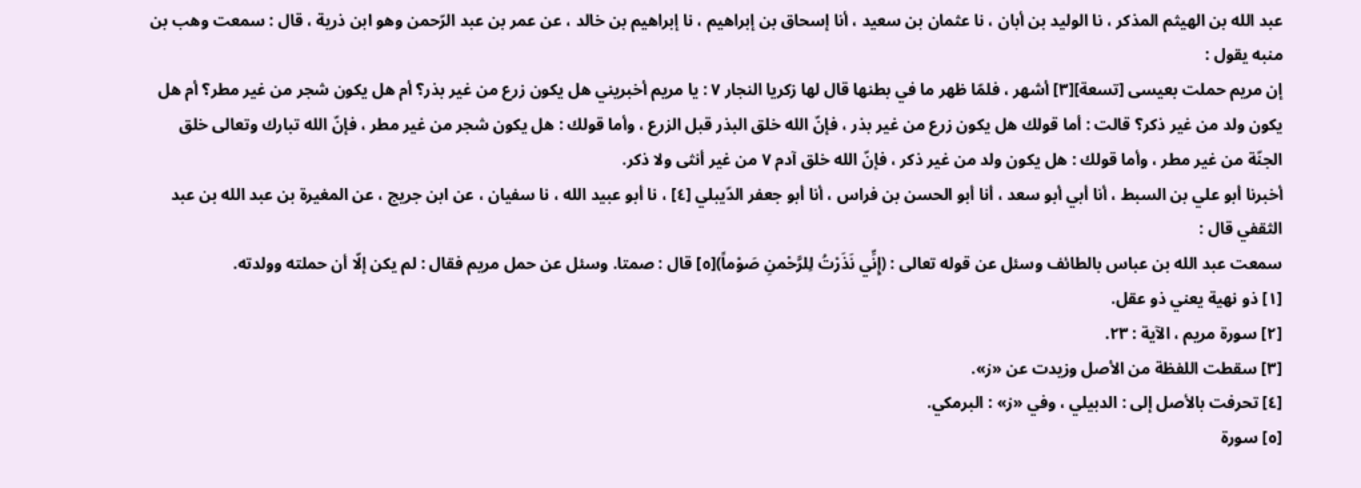عبد الله بن الهيثم المذكر ، نا الوليد بن أبان ، نا عثمان بن سعيد ، أنا إسحاق بن إبراهيم ، نا إبراهيم بن خالد ، عن عمر بن عبد الرّحمن وهو ابن ذرية ، قال : سمعت وهب بن منبه يقول :
إن مريم حملت بعيسى [تسعة][٣] أشهر ، فلمّا ظهر ما في بطنها قال لها زكريا النجار ٧ : يا مريم أخبريني هل يكون زرع من غير بذر؟ أم هل يكون شجر من غير مطر؟ أم هل يكون ولد من غير ذكر؟ قالت : أما قولك هل يكون زرع من غير بذر ، فإنّ الله خلق البذر قبل الزرع ، وأما قولك : هل يكون شجر من غير مطر ، فإنّ الله تبارك وتعالى خلق الجنّة من غير مطر ، وأما قولك : هل يكون ولد من غير ذكر ، فإنّ الله خلق آدم ٧ من غير أنثى ولا ذكر.
أخبرنا أبو علي بن السبط ، أنا أبي أبو سعد ، أنا أبو الحسن بن فراس ، أنا أبو جعفر الدّيبلي [٤] ، نا أبو عبيد الله ، نا سفيان ، عن ابن جريج ، عن المغيرة بن عبد الله بن عبد الثقفي قال :
سمعت عبد الله بن عباس بالطائف وسئل عن قوله تعالى : (إِنِّي نَذَرْتُ لِلرَّحْمنِ صَوْماً)[٥] قال : صمتا. وسئل عن حمل مريم فقال : لم يكن إلّا أن حملته وولدته.
[١] ذو نهية يعني ذو عقل.
[٢] سورة مريم ، الآية : ٢٣.
[٣] سقطت اللفظة من الأصل وزيدت عن «ز».
[٤] تحرفت بالأصل إلى : الدبيلي ، وفي «ز» : البرمكي.
[٥] سورة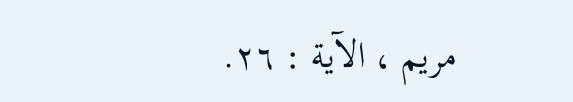مريم ، الآية : ٢٦.